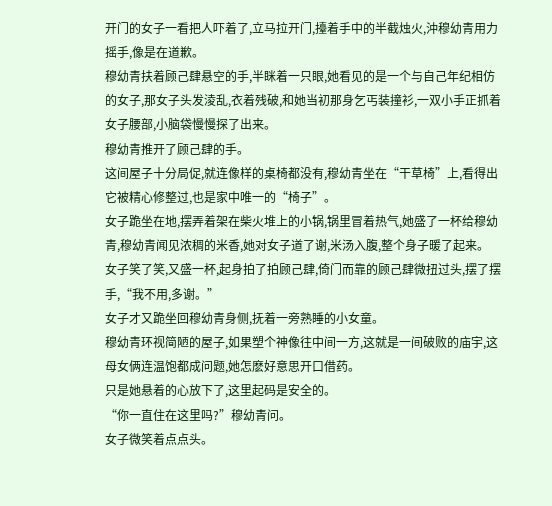开门的女子一看把人吓着了,立马拉开门,擡着手中的半截烛火,沖穆幼青用力摇手,像是在道歉。
穆幼青扶着顾己肆悬空的手,半眯着一只眼,她看见的是一个与自己年纪相仿的女子,那女子头发淩乱,衣着残破,和她当初那身乞丐装撞衫,一双小手正抓着女子腰部,小脑袋慢慢探了出来。
穆幼青推开了顾己肆的手。
这间屋子十分局促,就连像样的桌椅都没有,穆幼青坐在“干草椅”上,看得出它被精心修整过,也是家中唯一的“椅子”。
女子跪坐在地,摆弄着架在柴火堆上的小锅,锅里冒着热气,她盛了一杯给穆幼青,穆幼青闻见浓稠的米香,她对女子道了谢,米汤入腹,整个身子暖了起来。
女子笑了笑,又盛一杯,起身拍了拍顾己肆,倚门而靠的顾己肆微扭过头,摆了摆手,“我不用,多谢。”
女子才又跪坐回穆幼青身侧,抚着一旁熟睡的小女童。
穆幼青环视简陋的屋子,如果塑个神像往中间一方,这就是一间破败的庙宇,这母女俩连温饱都成问题,她怎麽好意思开口借药。
只是她悬着的心放下了,这里起码是安全的。
“你一直住在这里吗?”穆幼青问。
女子微笑着点点头。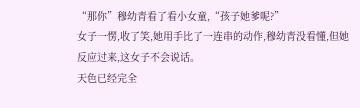“那你”穆幼青看了看小女童,“孩子她爹呢?”
女子一愣,收了笑,她用手比了一连串的动作,穆幼青没看懂,但她反应过来,这女子不会说话。
天色已经完全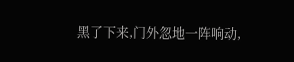黑了下来,门外忽地一阵响动,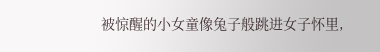被惊醒的小女童像兔子般跳进女子怀里,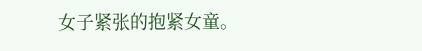女子紧张的抱紧女童。